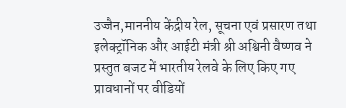उज्जैन,माननीय केंद्रीय रेल, सूचना एवं प्रसारण तथा इलेक्ट्रॉनिक और आईटी मंत्री श्री अश्विनी वैष्णव ने प्रस्तुत बजट में भारतीय रेलवे के लिए किए गए प्रावधानों पर वीडियों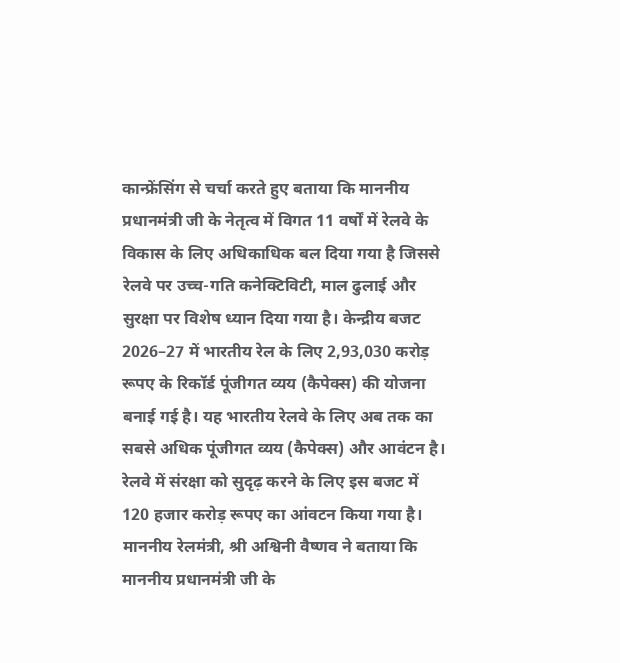कान्फ्रेंसिंग से चर्चा करते हुए बताया कि माननीय प्रधानमंत्री जी के नेतृत्व में विगत 11 वर्षों में रेलवे के विकास के लिए अधिकाधिक बल दिया गया है जिससे रेलवे पर उच्च-गति कनेक्टिविटी, माल ढुलाई और सुरक्षा पर विशेष ध्यान दिया गया है। केन्द्रीय बजट 2026–27 में भारतीय रेल के लिए 2,93,030 करोड़ रूपए के रिकॉर्ड पूंजीगत व्यय (कैपेक्स) की योजना बनाई गई है। यह भारतीय रेलवे के लिए अब तक का सबसे अधिक पूंजीगत व्यय (कैपेक्स) और आवंटन है। रेलवे में संरक्षा को सुदृढ़ करने के लिए इस बजट में 120 हजार करोड़ रूपए का आंवटन किया गया है।
माननीय रेलमंत्री, श्री अश्विनी वैष्णव ने बताया कि माननीय प्रधानमंत्री जी के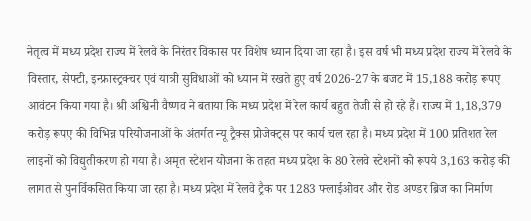नेतृत्व में मध्य प्रदेश राज्य में रेलवे के निरंतर विकास पर विशेष ध्यान दिया जा रहा है। इस वर्ष भी मध्य प्रदेश राज्य में रेलवे के विस्तार, सेफ्टी, इन्फ्रास्ट्रक्चर एवं यात्री सुविधाओं को ध्यान में रखते हुए वर्ष 2026-27 के बजट में 15,188 करोड़ रूपए आवंटन किया गया है। श्री अश्विनी वैष्णव ने बताया कि मध्य प्रदेश में रेल कार्य बहुत तेजी से हो रहे हैं। राज्य में 1,18,379 करोड़ रूपए की विभिन्न परियोजनाओं के अंतर्गत न्यू ट्रैक्स प्रोजेक्ट्स पर कार्य चल रहा है। मध्य प्रदेश में 100 प्रतिशत रेल लाइनों को विद्युतीकरण हो गया है। अमृत स्टेशन योजना के तहत मध्य प्रदेश के 80 रेलवे स्टेशनों को रूपये 3,163 करोड़ की लागत से पुनर्विकसित किया जा रहा है। मध्य प्रदेश में रेलवे ट्रैक पर 1283 फ्लाईओवर और रोड अण्डर ब्रिज का निर्माण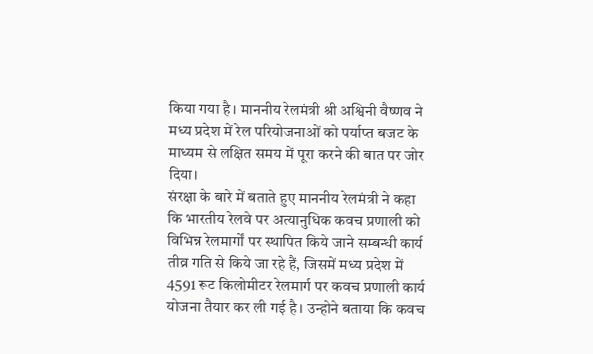किया गया है। माननीय रेलमंत्री श्री अश्विनी वैष्णव ने मध्य प्रदेश में रेल परियोजनाओं को पर्याप्त बजट के माध्यम से लक्षित समय में पूरा करने की बात पर जोर दिया।
संरक्षा के बारे में बताते हुए माननीय रेलमंत्री ने कहा कि भारतीय रेलवे पर अत्यानुधिक कवच प्रणाली को विभिन्न रेलमार्गों पर स्थापित किये जाने सम्बन्धी कार्य तीव्र गति से किये जा रहे हैं, जिसमें मध्य प्रदेश में 4591 रूट किलोमीटर रेलमार्ग पर कवच प्रणाली कार्य योजना तैयार कर ली गई है। उन्होने बताया कि कवच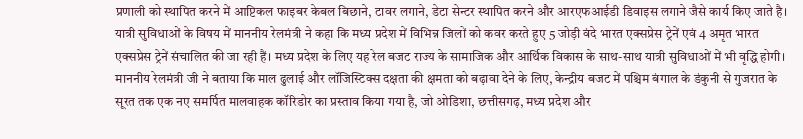प्रणाली को स्थापित करने में आप्टिकल फाइबर केबल बिछाने, टावर लगाने, डेटा सेन्टर स्थापित करने और आरएफआईडी डिवाइस लगाने जैसे कार्य किए जाते है।
यात्री सुविधाओं के विषय में माननीय रेलमंत्री ने कहा कि मध्य प्रदेश में विभिन्न जिलों को कवर करते हुए 5 जोड़ी वंदे भारत एक्सप्रेस ट्रेनें एवं 4 अमृत भारत एक्सप्रेस ट्रेनें संचालित की जा रही हैं। मध्य प्रदेश के लिए यह रेल बजट राज्य के सामाजिक और आर्थिक विकास के साथ-साथ यात्री सुविधाओं में भी वृद्धि होगी।
माननीय रेलमंत्री जी ने बताया कि माल ढुलाई और लॉजिस्टिक्स दक्षता की क्षमता को बढ़ावा देने के लिए, केन्द्रीय बजट में पश्चिम बंगाल के डंकुनी से गुजरात के सूरत तक एक नए समर्पित मालवाहक कॉरिडोर का प्रस्ताव किया गया है, जो ओडिशा, छत्तीसगढ़, मध्य प्रदेश और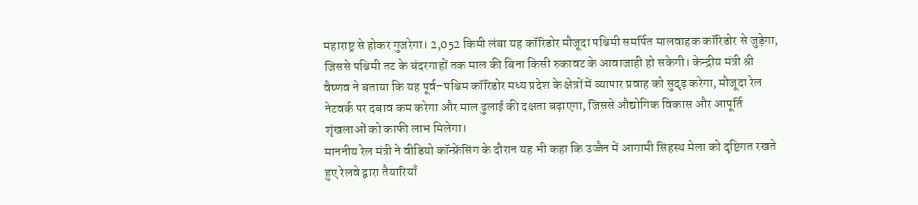महाराष्ट्र से होकर गुजरेगा। 2,052 किमी लंबा यह कॉरिडोर मौजूदा पश्चिमी समर्पित मालवाहक कॉरिडोर से जुड़ेगा, जिससे पश्चिमी तट के बंदरगाहों तक माल की बिना किसी रुकावट के आवाजाही हो सकेगी। केन्द्रीय मंत्री श्री वैष्णव ने बताया कि यह पूर्व–पश्चिम कॉरिडोर मध्य प्रदेश के क्षेत्रों में व्यापार प्रवाह को सुदृढ़ करेगा, मौजूदा रेल नेटवर्क पर दबाव कम करेगा और माल ढुलाई की दक्षता बढ़ाएगा, जिससे औद्योगिक विकास और आपूर्ति शृंखलाओं को काफी लाभ मिलेगा।
माननीय रेल मंत्री ने वीडियो कॉन्फ्रेंसिंग के दौरान यह भी कहा कि उज्जैन में आगामी सिंहस्थ मेला को दृष्टिगत रखते हुए रेलवे द्वारा तैयारियाँ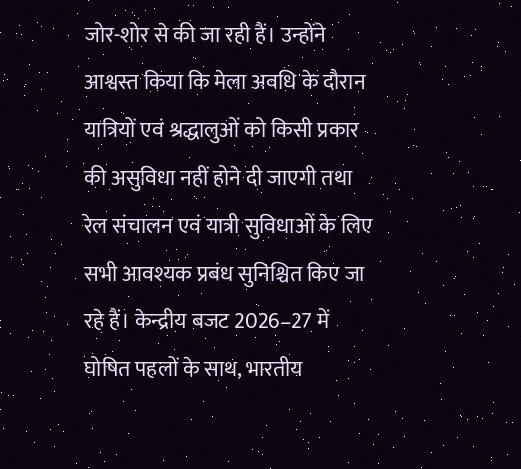जोर-शोर से की जा रही हैं। उन्होंने आश्वस्त किया कि मेला अवधि के दौरान यात्रियों एवं श्रद्धालुओं को किसी प्रकार की असुविधा नहीं होने दी जाएगी तथा रेल संचालन एवं यात्री सुविधाओं के लिए सभी आवश्यक प्रबंध सुनिश्चित किए जा रहे हैं। केन्द्रीय बजट 2026–27 में घोषित पहलों के साथ, भारतीय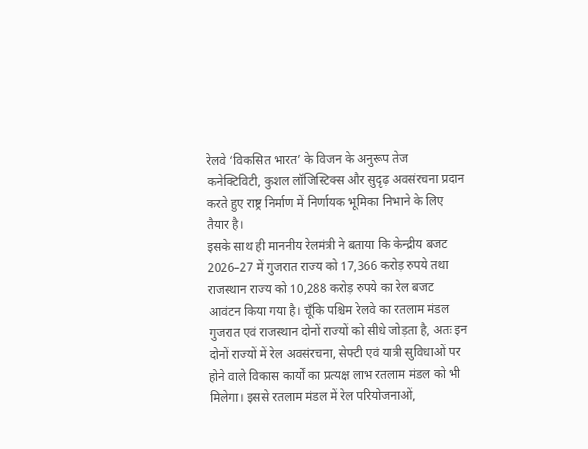रेलवे ‘विकसित भारत’ के विजन के अनुरूप तेज कनेक्टिविटी, कुशल लॉजिस्टिक्स और सुदृढ़ अवसंरचना प्रदान करते हुए राष्ट्र निर्माण में निर्णायक भूमिका निभाने के लिए तैयार है।
इसके साथ ही माननीय रेलमंत्री ने बताया कि केन्द्रीय बजट 2026–27 में गुजरात राज्य को 17,366 करोड़ रुपये तथा राजस्थान राज्य को 10,288 करोड़ रुपये का रेल बजट आवंटन किया गया है। चूँकि पश्चिम रेलवे का रतलाम मंडल गुजरात एवं राजस्थान दोनों राज्यों को सीधे जोड़ता है, अतः इन दोनों राज्यों में रेल अवसंरचना, सेफ्टी एवं यात्री सुविधाओं पर होने वाले विकास कार्यों का प्रत्यक्ष लाभ रतलाम मंडल को भी मिलेगा। इससे रतलाम मंडल में रेल परियोजनाओं,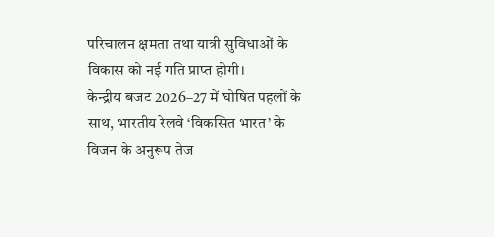परिचालन क्षमता तथा यात्री सुविधाओं के विकास को नई गति प्राप्त होगी।
केन्द्रीय बजट 2026–27 में घोषित पहलों के साथ, भारतीय रेलवे ‘विकसित भारत’ के विजन के अनुरूप तेज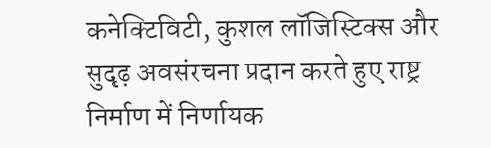कनेक्टिविटी, कुशल लॉजिस्टिक्स और सुदृढ़ अवसंरचना प्रदान करते हुए राष्ट्र निर्माण में निर्णायक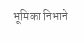भूमिका निभाने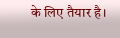के लिए तैयार है।